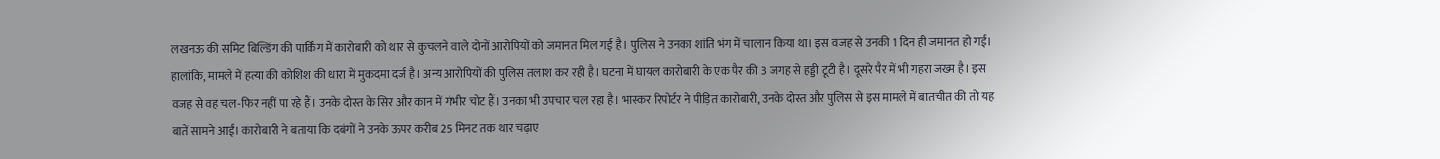लखनऊ की समिट बिल्डिंग की पार्किंग में कारोबारी को थार से कुचलने वाले दोनों आरोपियों को जमानत मिल गई है। पुलिस ने उनका शांति भंग में चालान किया था। इस वजह से उनकी 1 दिन ही जमानत हो गई। हालांकि, मामले में हत्या की कोशिश की धारा में मुकदमा दर्ज है। अन्य आरोपियों की पुलिस तलाश कर रही है। घटना में घायल कारोबारी के एक पैर की 3 जगह से हड्डी टूटी है। दूसरे पैर में भी गहरा जख्म है। इस वजह से वह चल-फिर नहीं पा रहे हैं। उनके दोस्त के सिर और कान में गंभीर चोट हैं। उनका भी उपचार चल रहा है। भास्कर रिपोर्टर ने पीड़ित कारोबारी, उनके दोस्त और पुलिस से इस मामले में बातचीत की तो यह बातें सामने आईं। कारोबारी ने बताया कि दबंगों ने उनके ऊपर करीब 25 मिनट तक थार चढ़ाए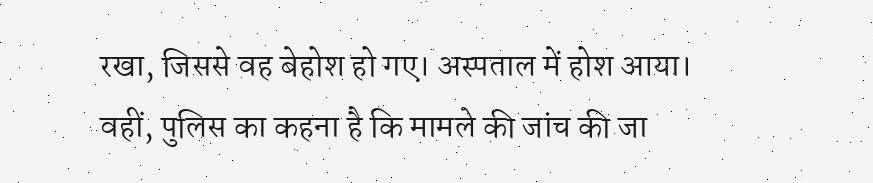रखा, जिससे वह बेहोश हो गए। अस्पताल में होश आया। वहीं, पुलिस का कहना है कि मामले की जांच की जा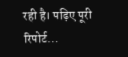रही है। पढ़िए पूरी रिपोर्ट…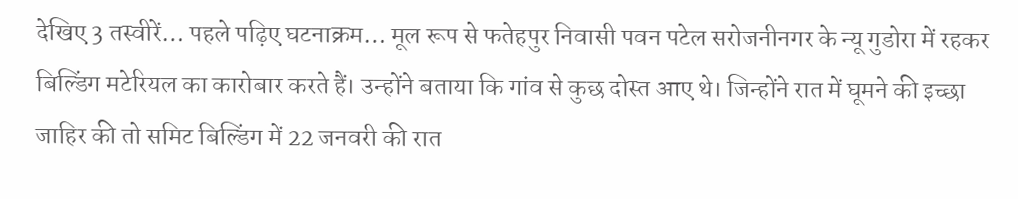देखिए 3 तस्वीरें… पहले पढ़िए घटनाक्रम… मूल रूप से फतेहपुर निवासी पवन पटेल सरोजनीनगर के न्यू गुडोरा में रहकर बिल्डिंग मटेरियल का कारोबार करते हैं। उन्होंने बताया कि गांव से कुछ दोस्त आए थे। जिन्होंने रात में घूमने की इच्छा जाहिर की तो समिट बिल्डिंग में 22 जनवरी की रात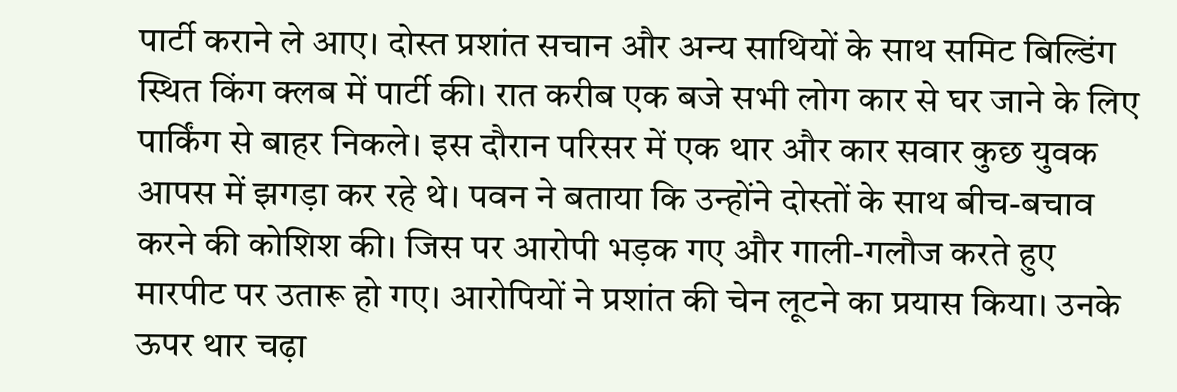पार्टी कराने ले आए। दोस्त प्रशांत सचान और अन्य साथियों के साथ समिट बिल्डिंग स्थित किंग क्लब में पार्टी की। रात करीब एक बजे सभी लोग कार से घर जाने के लिए पार्किंग से बाहर निकले। इस दौरान परिसर में एक थार और कार सवार कुछ युवक आपस में झगड़ा कर रहे थे। पवन ने बताया कि उन्होंने दोस्तों के साथ बीच-बचाव करने की कोशिश की। जिस पर आरोपी भड़क गए और गाली-गलौज करते हुए मारपीट पर उतारू हो गए। आरोपियों ने प्रशांत की चेन लूटने का प्रयास किया। उनके ऊपर थार चढ़ा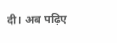दी। अब पढ़िए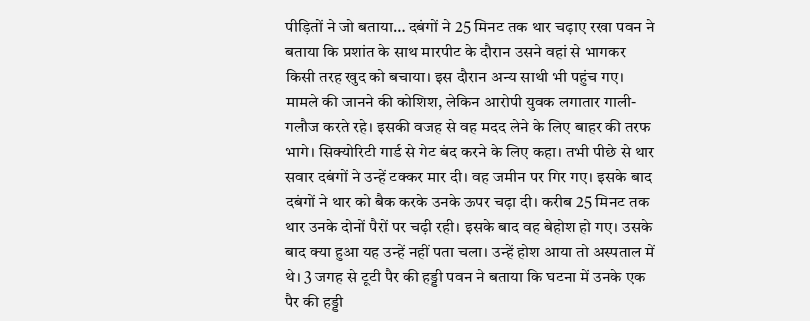पीड़ितों ने जो बताया… दबंगों ने 25 मिनट तक थार चढ़ाए रखा पवन ने बताया कि प्रशांत के साथ मारपीट के दौरान उसने वहां से भागकर किसी तरह खुद को बचाया। इस दौरान अन्य साथी भी पहुंच गए। मामले की जानने की कोशिश, लेकिन आरोपी युवक लगातार गाली- गलौज करते रहे। इसकी वजह से वह मदद लेने के लिए बाहर की तरफ भागे। सिक्योरिटी गार्ड से गेट बंद करने के लिए कहा। तभी पीछे से थार सवार दबंगों ने उन्हें टक्कर मार दी। वह जमीन पर गिर गए। इसके बाद दबंगों ने थार को बैक करके उनके ऊपर चढ़ा दी। करीब 25 मिनट तक थार उनके दोनों पैरों पर चढ़ी रही। इसके बाद वह बेहोश हो गए। उसके बाद क्या हुआ यह उन्हें नहीं पता चला। उन्हें होश आया तो अस्पताल में थे। 3 जगह से टूटी पैर की हड्डी पवन ने बताया कि घटना में उनके एक पैर की हड्डी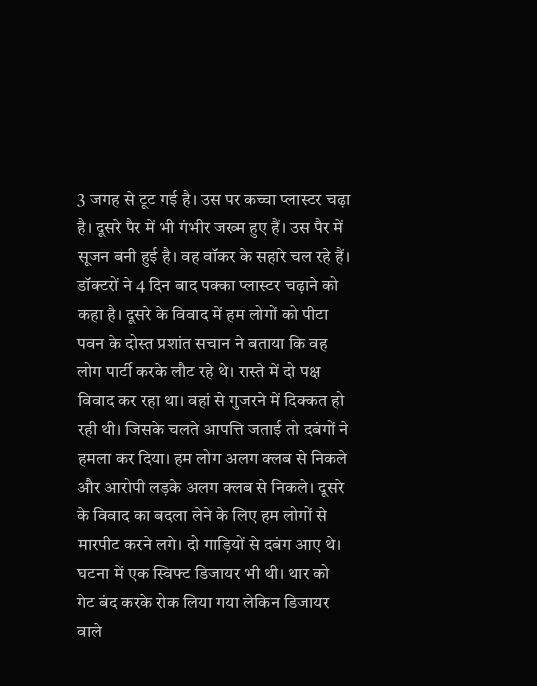3 जगह से टूट गई है। उस पर कच्चा प्लास्टर चढ़ा है। दूसरे पैर में भी गंभीर जख्म हुए हैं। उस पैर में सूजन बनी हुई है। वह वॉकर के सहारे चल रहे हैं। डॉक्टरों ने 4 दिन बाद पक्का प्लास्टर चढ़ाने को कहा है। दूसरे के विवाद में हम लोगों को पीटा पवन के दोस्त प्रशांत सचान ने बताया कि वह लोग पार्टी करके लौट रहे थे। रास्ते में दो पक्ष विवाद कर रहा था। वहां से गुजरने में दिक्कत हो रही थी। जिसके चलते आपत्ति जताई तो दबंगों ने हमला कर दिया। हम लोग अलग क्लब से निकले और आरोपी लड़के अलग क्लब से निकले। दूसरे के विवाद का बदला लेने के लिए हम लोगों से मारपीट करने लगे। दो गाड़ियों से दबंग आए थे। घटना में एक स्विफ्ट डिजायर भी थी। थार को गेट बंद करके रोक लिया गया लेकिन डिजायर वाले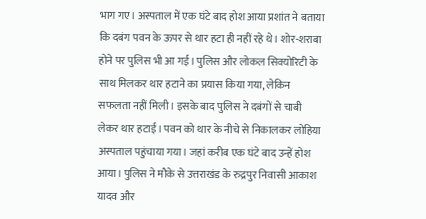भाग गए। अस्पताल में एक घंटे बाद होश आया प्रशांत ने बताया कि दबंग पवन के ऊपर से थार हटा ही नहीं रहे थे। शोर-शराबा होने पर पुलिस भी आ गई। पुलिस और लोकल सिक्योरिटी के साथ मिलकर थार हटाने का प्रयास किया गया, लेकिन सफलता नहीं मिली। इसके बाद पुलिस ने दबंगों से चाबी लेकर थार हटाई। पवन को थार के नीचे से निकालकर लोहिया अस्पताल पहुंचाया गया। जहां करीब एक घंटे बाद उन्हें होश आया। पुलिस ने मौके से उत्तराखंड के रुद्रपुर निवासी आकाश यादव और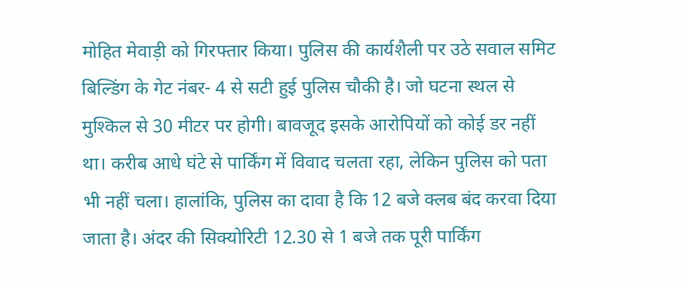मोहित मेवाड़ी को गिरफ्तार किया। पुलिस की कार्यशैली पर उठे सवाल समिट बिल्डिंग के गेट नंबर- 4 से सटी हुई पुलिस चौकी है। जो घटना स्थल से मुश्किल से 30 मीटर पर होगी। बावजूद इसके आरोपियों को कोई डर नहीं था। करीब आधे घंटे से पार्किंग में विवाद चलता रहा, लेकिन पुलिस को पता भी नहीं चला। हालांकि, पुलिस का दावा है कि 12 बजे क्लब बंद करवा दिया जाता है। अंदर की सिक्योरिटी 12.30 से 1 बजे तक पूरी पार्किंग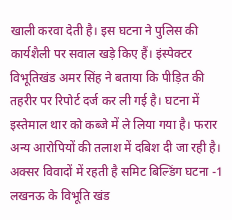खाली करवा देती है। इस घटना ने पुलिस की कार्यशैली पर सवाल खड़े किए हैं। इंस्पेक्टर विभूतिखंड अमर सिंह ने बताया कि पीड़ित की तहरीर पर रिपोर्ट दर्ज कर ली गई है। घटना में इस्तेमाल थार को कब्जे में ले लिया गया है। फरार अन्य आरोपियों की तलाश में दबिश दी जा रही है। अक्सर विवादों में रहती है समिट बिल्डिंग घटना -1 लखनऊ के विभूति खंड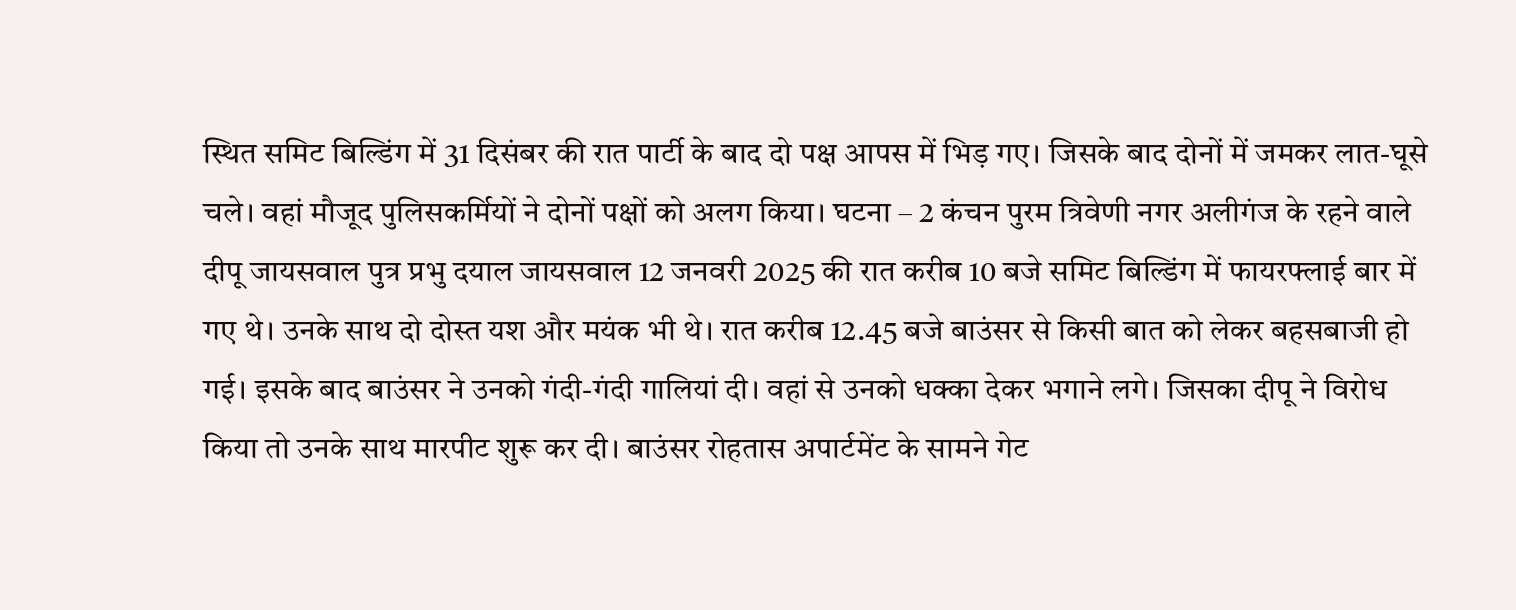स्थित समिट बिल्डिंग में 31 दिसंबर की रात पार्टी के बाद दो पक्ष आपस में भिड़ गए। जिसके बाद दोनों में जमकर लात-घूसे चले। वहां मौजूद पुलिसकर्मियों ने दोनों पक्षों को अलग किया। घटना – 2 कंचन पुरम त्रिवेणी नगर अलीगंज के रहने वाले दीपू जायसवाल पुत्र प्रभु दयाल जायसवाल 12 जनवरी 2025 की रात करीब 10 बजे समिट बिल्डिंग में फायरफ्लाई बार में गए थे। उनके साथ दो दोस्त यश और मयंक भी थे। रात करीब 12.45 बजे बाउंसर से किसी बात को लेकर बहसबाजी हो गई। इसके बाद बाउंसर ने उनको गंदी-गंदी गालियां दी। वहां से उनको धक्का देकर भगाने लगे। जिसका दीपू ने विरोध किया तो उनके साथ मारपीट शुरू कर दी। बाउंसर रोहतास अपार्टमेंट के सामने गेट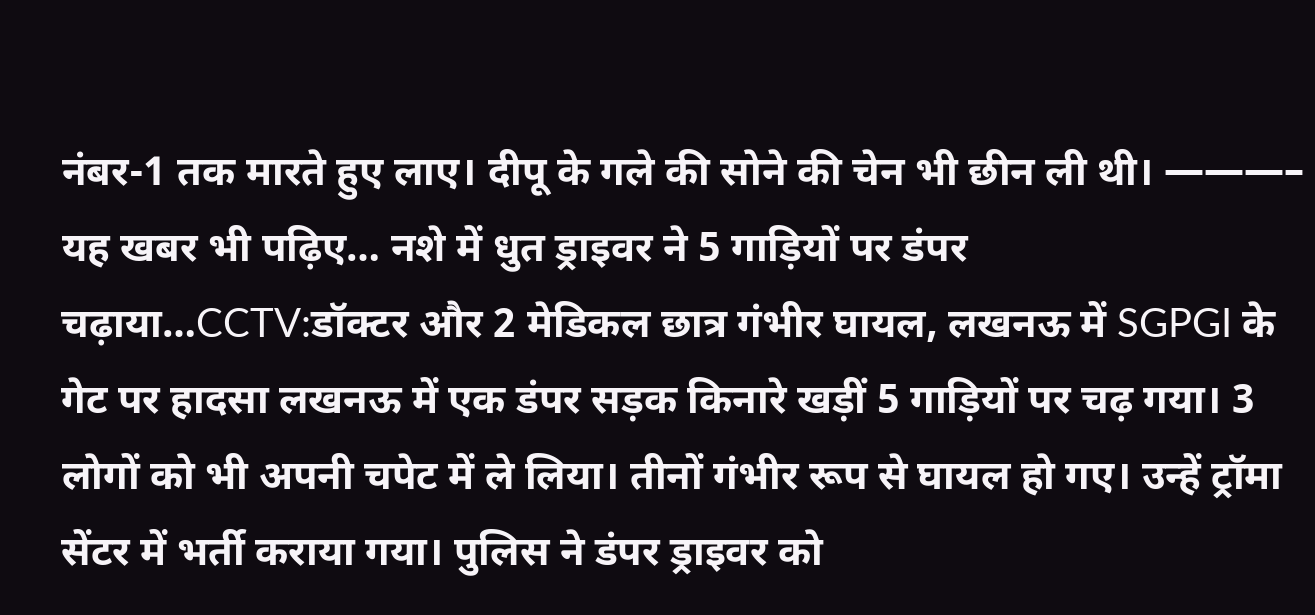नंबर-1 तक मारते हुए लाए। दीपू के गले की सोने की चेन भी छीन ली थी। ———– यह खबर भी पढ़िए… नशे में धुत ड्राइवर ने 5 गाड़ियों पर डंपर चढ़ाया…CCTV:डॉक्टर और 2 मेडिकल छात्र गंभीर घायल, लखनऊ में SGPGI के गेट पर हादसा लखनऊ में एक डंपर सड़क किनारे खड़ीं 5 गाड़ियों पर चढ़ गया। 3 लोगों को भी अपनी चपेट में ले लिया। तीनों गंभीर रूप से घायल हो गए। उन्हें ट्रॉमा सेंटर में भर्ती कराया गया। पुलिस ने डंपर ड्राइवर को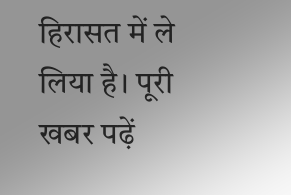हिरासत में ले लिया है। पूरी खबर पढ़ें